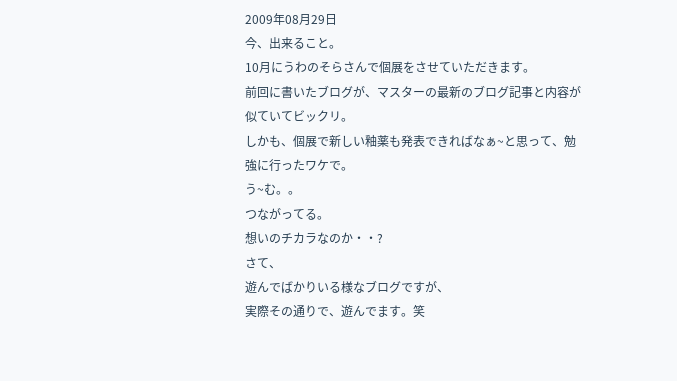2009年08月29日
今、出来ること。
10月にうわのそらさんで個展をさせていただきます。
前回に書いたブログが、マスターの最新のブログ記事と内容が似ていてビックリ。
しかも、個展で新しい釉薬も発表できればなぁ~と思って、勉強に行ったワケで。
う~む。。
つながってる。
想いのチカラなのか・・?
さて、
遊んでばかりいる様なブログですが、
実際その通りで、遊んでます。笑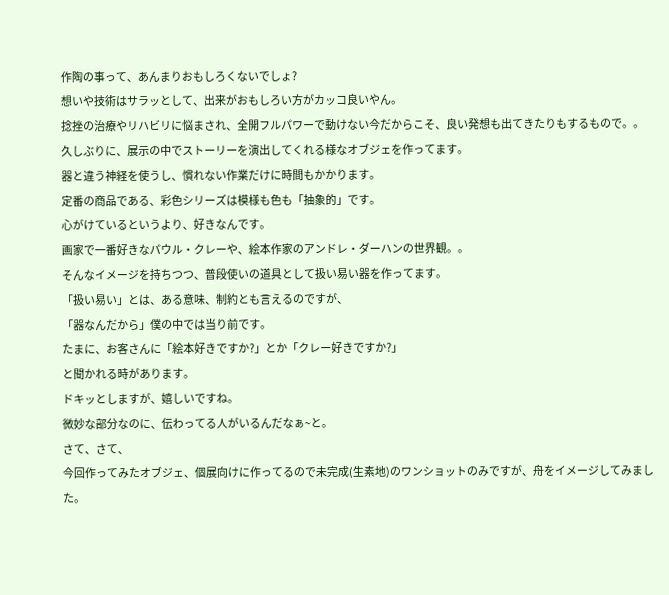作陶の事って、あんまりおもしろくないでしょ?
想いや技術はサラッとして、出来がおもしろい方がカッコ良いやん。
捻挫の治療やリハビリに悩まされ、全開フルパワーで動けない今だからこそ、良い発想も出てきたりもするもので。。
久しぶりに、展示の中でストーリーを演出してくれる様なオブジェを作ってます。
器と違う神経を使うし、慣れない作業だけに時間もかかります。
定番の商品である、彩色シリーズは模様も色も「抽象的」です。
心がけているというより、好きなんです。
画家で一番好きなパウル・クレーや、絵本作家のアンドレ・ダーハンの世界観。。
そんなイメージを持ちつつ、普段使いの道具として扱い易い器を作ってます。
「扱い易い」とは、ある意味、制約とも言えるのですが、
「器なんだから」僕の中では当り前です。
たまに、お客さんに「絵本好きですか?」とか「クレー好きですか?」
と聞かれる時があります。
ドキッとしますが、嬉しいですね。
微妙な部分なのに、伝わってる人がいるんだなぁ~と。
さて、さて、
今回作ってみたオブジェ、個展向けに作ってるので未完成(生素地)のワンショットのみですが、舟をイメージしてみました。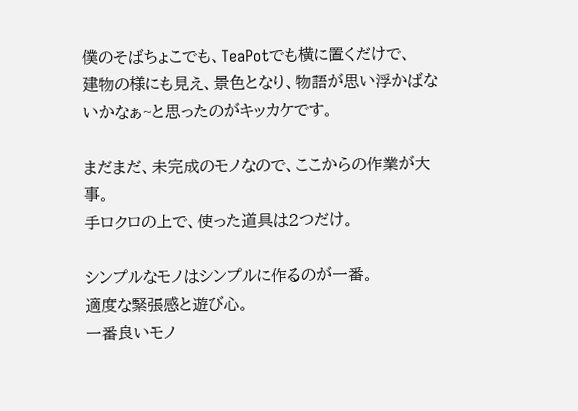僕のそばちょこでも、TeaPotでも横に置くだけで、
建物の様にも見え、景色となり、物語が思い浮かばないかなぁ~と思ったのがキッカケです。

まだまだ、未完成のモノなので、ここからの作業が大事。
手ロクロの上で、使った道具は2つだけ。

シンプルなモノはシンプルに作るのが一番。
適度な緊張感と遊び心。
一番良いモノ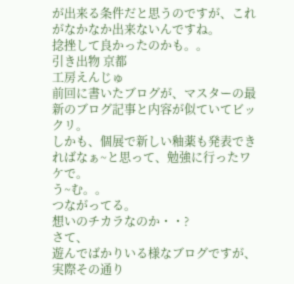が出来る条件だと思うのですが、これがなかなか出来ないんですね。
捻挫して良かったのかも。。
引き出物 京都
工房えんじゅ
前回に書いたブログが、マスターの最新のブログ記事と内容が似ていてビックリ。
しかも、個展で新しい釉薬も発表できればなぁ~と思って、勉強に行ったワケで。
う~む。。
つながってる。
想いのチカラなのか・・?
さて、
遊んでばかりいる様なブログですが、
実際その通り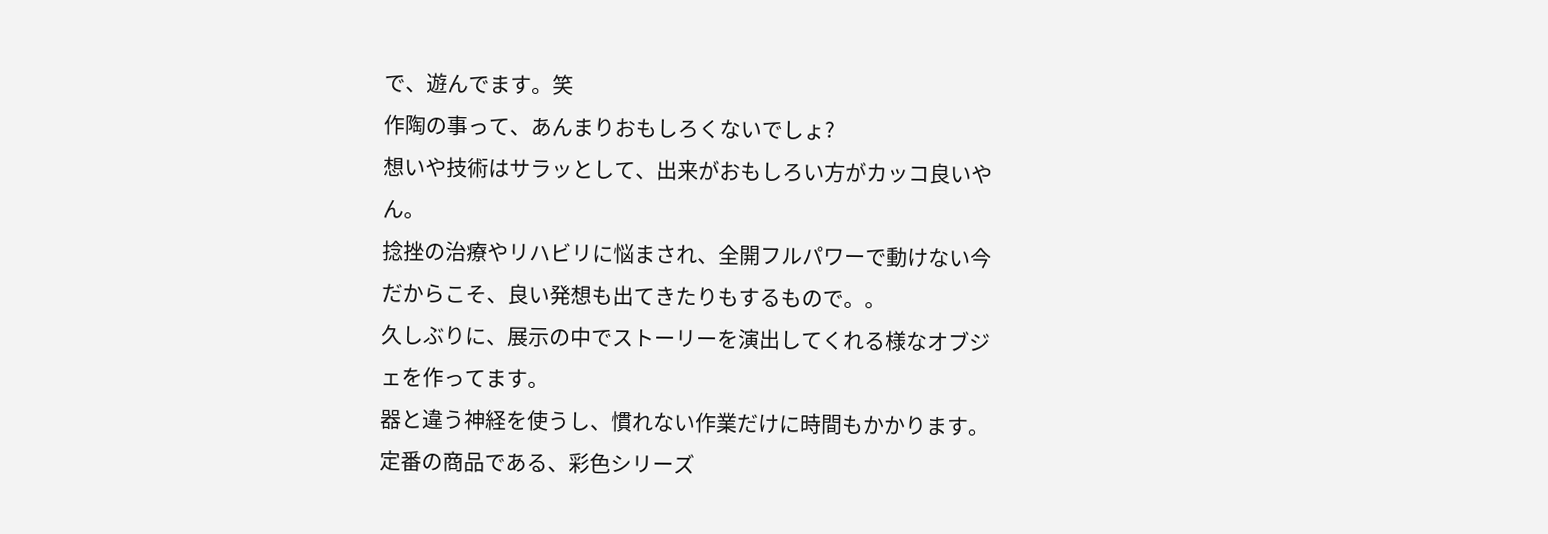で、遊んでます。笑
作陶の事って、あんまりおもしろくないでしょ?
想いや技術はサラッとして、出来がおもしろい方がカッコ良いやん。
捻挫の治療やリハビリに悩まされ、全開フルパワーで動けない今だからこそ、良い発想も出てきたりもするもので。。
久しぶりに、展示の中でストーリーを演出してくれる様なオブジェを作ってます。
器と違う神経を使うし、慣れない作業だけに時間もかかります。
定番の商品である、彩色シリーズ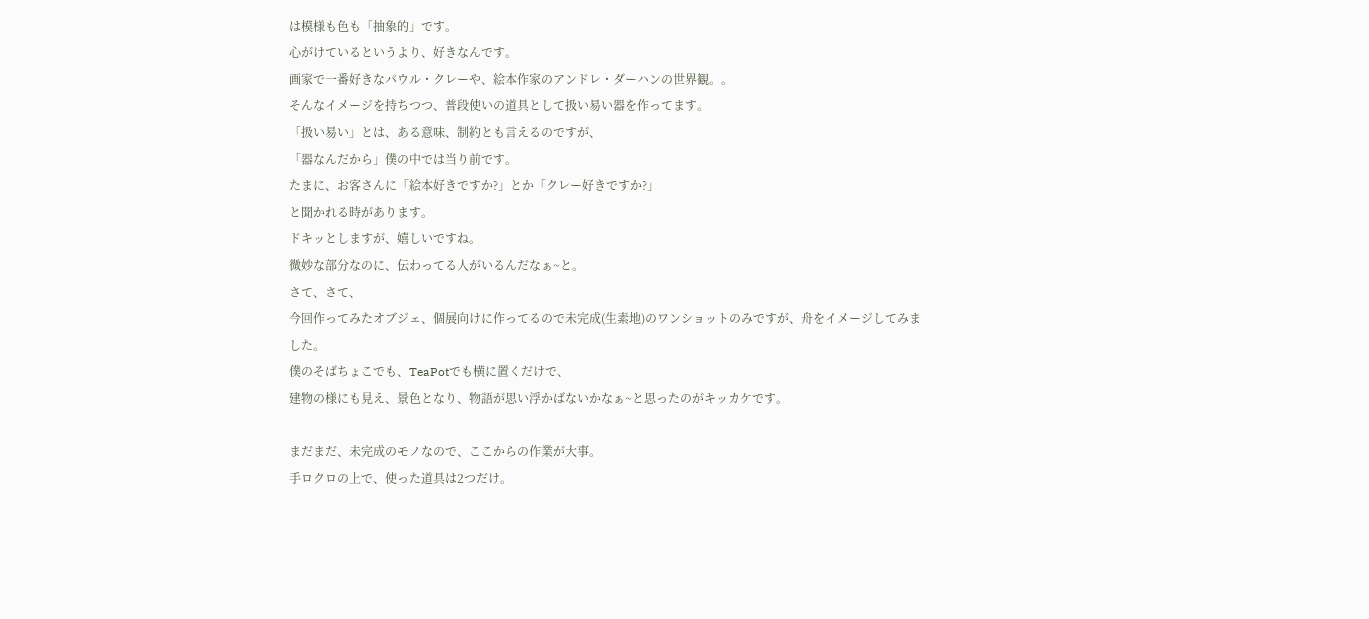は模様も色も「抽象的」です。
心がけているというより、好きなんです。
画家で一番好きなパウル・クレーや、絵本作家のアンドレ・ダーハンの世界観。。
そんなイメージを持ちつつ、普段使いの道具として扱い易い器を作ってます。
「扱い易い」とは、ある意味、制約とも言えるのですが、
「器なんだから」僕の中では当り前です。
たまに、お客さんに「絵本好きですか?」とか「クレー好きですか?」
と聞かれる時があります。
ドキッとしますが、嬉しいですね。
微妙な部分なのに、伝わってる人がいるんだなぁ~と。
さて、さて、
今回作ってみたオブジェ、個展向けに作ってるので未完成(生素地)のワンショットのみですが、舟をイメージしてみました。
僕のそばちょこでも、TeaPotでも横に置くだけで、
建物の様にも見え、景色となり、物語が思い浮かばないかなぁ~と思ったのがキッカケです。

まだまだ、未完成のモノなので、ここからの作業が大事。
手ロクロの上で、使った道具は2つだけ。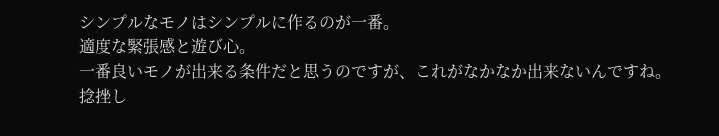シンプルなモノはシンプルに作るのが一番。
適度な緊張感と遊び心。
一番良いモノが出来る条件だと思うのですが、これがなかなか出来ないんですね。
捻挫し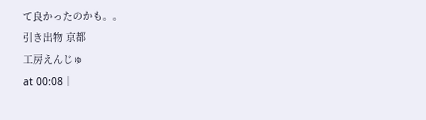て良かったのかも。。
引き出物 京都
工房えんじゅ
at 00:08│